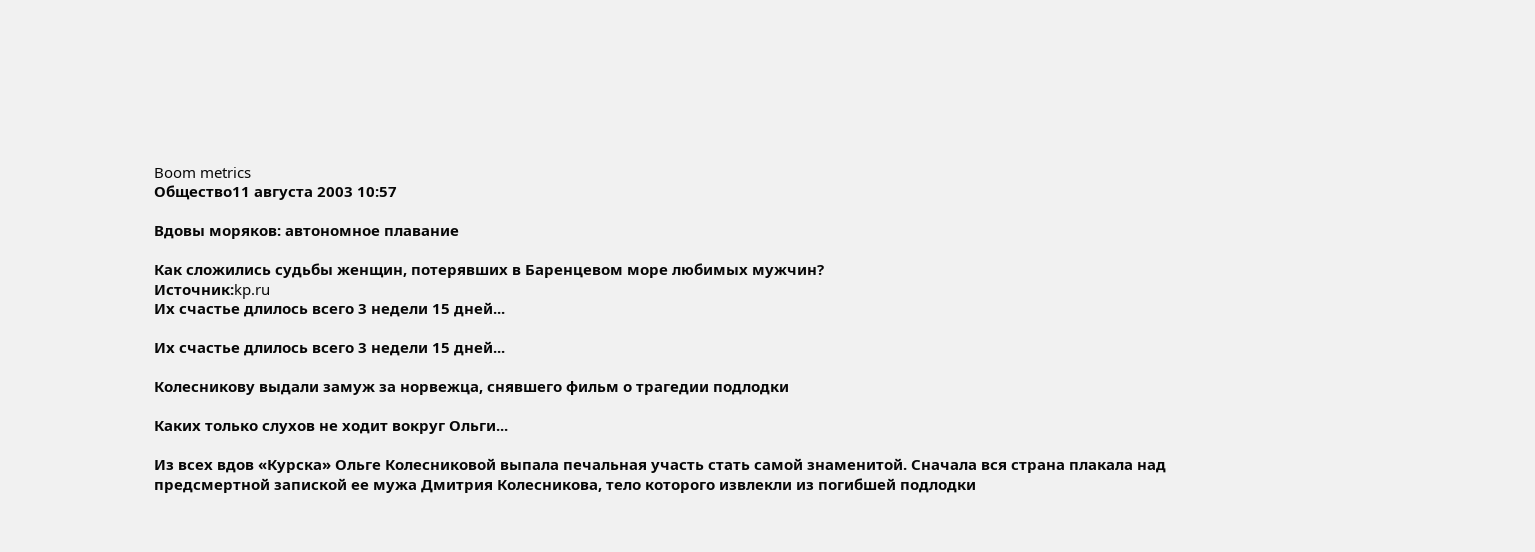Boom metrics
Общество11 августа 2003 10:57

Вдовы моряков: автономное плавание

Как сложились судьбы женщин, потерявших в Баренцевом море любимых мужчин?
Источник:kp.ru
Их счастье длилось всего 3 недели 15 дней...

Их счастье длилось всего 3 недели 15 дней...

Колесникову выдали замуж за норвежца, снявшего фильм о трагедии подлодки

Каких только слухов не ходит вокруг Ольги...

Из всех вдов «Курска» Ольге Колесниковой выпала печальная участь стать самой знаменитой. Сначала вся страна плакала над предсмертной запиской ее мужа Дмитрия Колесникова, тело которого извлекли из погибшей подлодки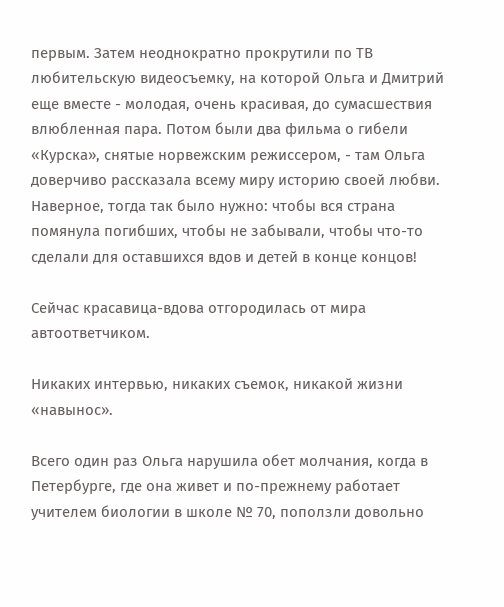первым. Затем неоднократно прокрутили по ТВ любительскую видеосъемку, на которой Ольга и Дмитрий еще вместе - молодая, очень красивая, до сумасшествия влюбленная пара. Потом были два фильма о гибели «Курска», снятые норвежским режиссером, - там Ольга доверчиво рассказала всему миру историю своей любви. Наверное, тогда так было нужно: чтобы вся страна помянула погибших, чтобы не забывали, чтобы что-то сделали для оставшихся вдов и детей в конце концов!

Сейчас красавица-вдова отгородилась от мира автоответчиком.

Никаких интервью, никаких съемок, никакой жизни «навынос».

Всего один раз Ольга нарушила обет молчания, когда в Петербурге, где она живет и по-прежнему работает учителем биологии в школе № 70, поползли довольно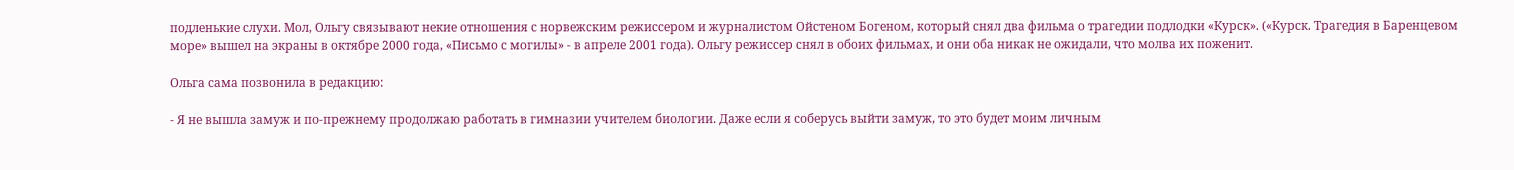подленькие слухи. Мол, Ольгу связывают некие отношения с норвежским режиссером и журналистом Ойстеном Богеном, который снял два фильма о трагедии подлодки «Курск». («Курск. Трагедия в Баренцевом море» вышел на экраны в октябре 2000 года, «Письмо с могилы» - в апреле 2001 года). Ольгу режиссер снял в обоих фильмах, и они оба никак не ожидали, что молва их поженит.

Ольга сама позвонила в редакцию:

- Я не вышла замуж и по-прежнему продолжаю работать в гимназии учителем биологии. Даже если я соберусь выйти замуж, то это будет моим личным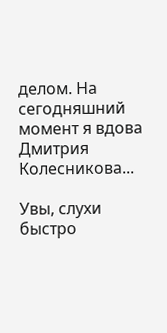делом. На сегодняшний момент я вдова Дмитрия Колесникова...

Увы, слухи быстро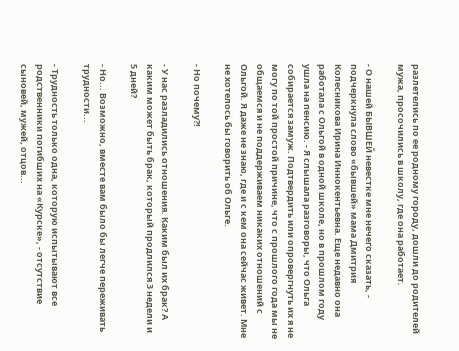разлетелись по ее родному городу, дошли до родителей мужа, просочились в школу, где она работает.

- О нашей БЫВШЕЙ невестке мне нечего сказать, - подчеркнула слово «бывшей» мама Дмитрия Колесникова Ирина Иннокентьевна. Еще недавно она работала с Ольгой в одной школе, но в прошлом году ушла на пенсию. - Я слышала разговоры, что Ольга собирается замуж. Подтвердить или опровергнуть их я не могу по той простой причине, что с прошлого года мы не общаемся и не поддерживаем никаких отношений с Ольгой. Я даже не знаю, где и с кем она сейчас живет. Мне не хотелось бы говорить об Ольге.

- Но почему?!

- У нас разладились отношения. Каким был их брак? А каким может быть брак, который продлился 3 недели и 5 дней?

- Но... Возможно, вместе вам было бы легче переживать трудности...

- Трудность только одна, которую испытывают все родственники погибших на «Курске», - отсутствие сыновей, мужей, отцов...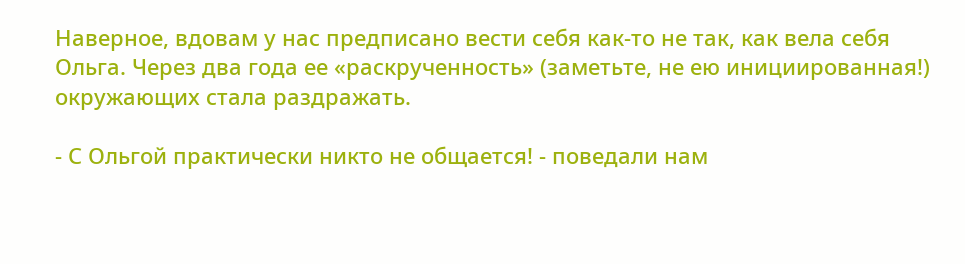Наверное, вдовам у нас предписано вести себя как-то не так, как вела себя Ольга. Через два года ее «раскрученность» (заметьте, не ею инициированная!) окружающих стала раздражать.

- С Ольгой практически никто не общается! - поведали нам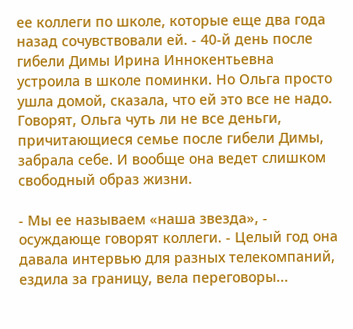ее коллеги по школе, которые еще два года назад сочувствовали ей. - 40-й день после гибели Димы Ирина Иннокентьевна устроила в школе поминки. Но Ольга просто ушла домой, сказала, что ей это все не надо. Говорят, Ольга чуть ли не все деньги, причитающиеся семье после гибели Димы, забрала себе. И вообще она ведет слишком свободный образ жизни.

- Мы ее называем «наша звезда», - осуждающе говорят коллеги. - Целый год она давала интервью для разных телекомпаний, ездила за границу, вела переговоры...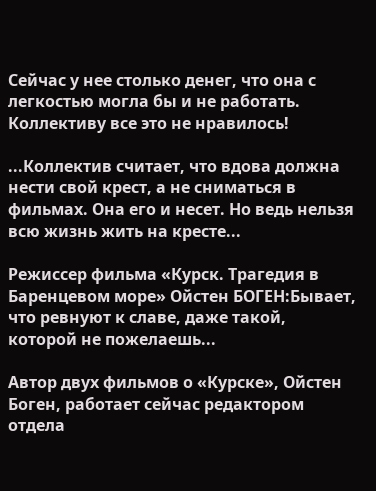Сейчас у нее столько денег, что она с легкостью могла бы и не работать. Коллективу все это не нравилось!

...Коллектив считает, что вдова должна нести свой крест, а не сниматься в фильмах. Она его и несет. Но ведь нельзя всю жизнь жить на кресте...

Режиссер фильма «Курск. Трагедия в Баренцевом море» Ойстен БОГЕН:Бывает, что ревнуют к славе, даже такой, которой не пожелаешь...

Автор двух фильмов о «Курске», Ойстен Боген, работает сейчас редактором отдела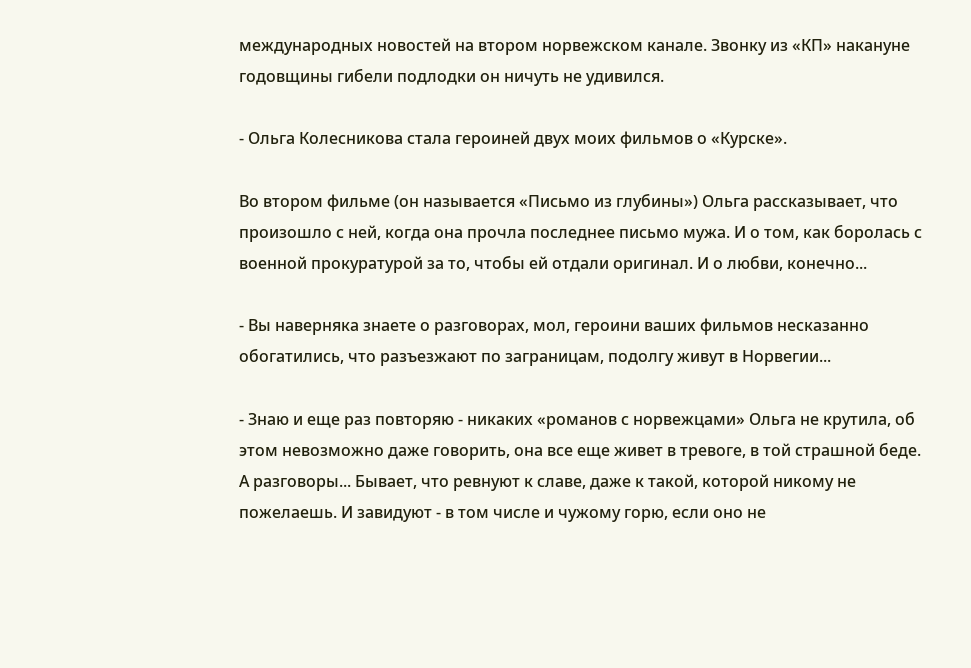международных новостей на втором норвежском канале. Звонку из «КП» накануне годовщины гибели подлодки он ничуть не удивился.

- Ольга Колесникова стала героиней двух моих фильмов о «Курске».

Во втором фильме (он называется «Письмо из глубины») Ольга рассказывает, что произошло с ней, когда она прочла последнее письмо мужа. И о том, как боролась с военной прокуратурой за то, чтобы ей отдали оригинал. И о любви, конечно...

- Вы наверняка знаете о разговорах, мол, героини ваших фильмов несказанно обогатились, что разъезжают по заграницам, подолгу живут в Норвегии...

- Знаю и еще раз повторяю - никаких «романов с норвежцами» Ольга не крутила, об этом невозможно даже говорить, она все еще живет в тревоге, в той страшной беде. А разговоры... Бывает, что ревнуют к славе, даже к такой, которой никому не пожелаешь. И завидуют - в том числе и чужому горю, если оно не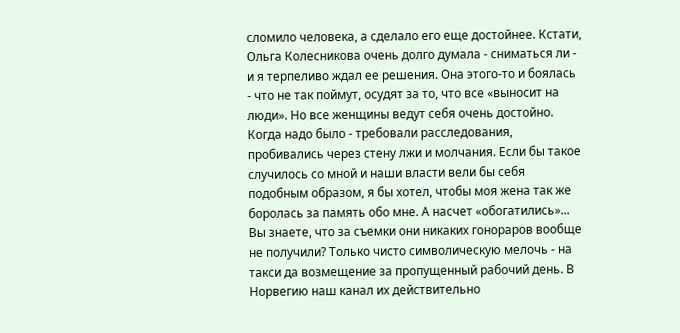сломило человека, а сделало его еще достойнее. Кстати, Ольга Колесникова очень долго думала - сниматься ли - и я терпеливо ждал ее решения. Она этого-то и боялась - что не так поймут, осудят за то, что все «выносит на люди». Но все женщины ведут себя очень достойно. Когда надо было - требовали расследования, пробивались через стену лжи и молчания. Если бы такое случилось со мной и наши власти вели бы себя подобным образом, я бы хотел, чтобы моя жена так же боролась за память обо мне. А насчет «обогатились»... Вы знаете, что за съемки они никаких гонораров вообще не получили? Только чисто символическую мелочь - на такси да возмещение за пропущенный рабочий день. В Норвегию наш канал их действительно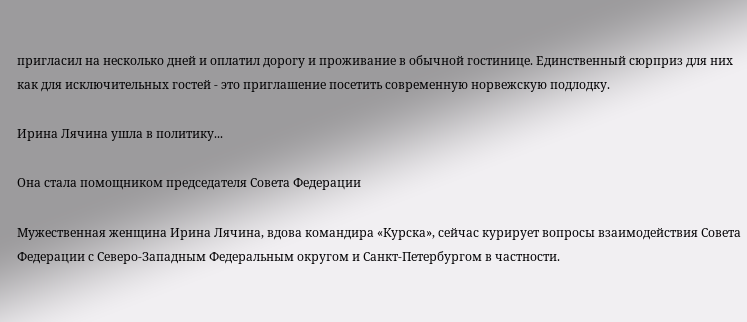пригласил на несколько дней и оплатил дорогу и проживание в обычной гостинице. Единственный сюрприз для них как для исключительных гостей - это приглашение посетить современную норвежскую подлодку.

Ирина Лячина ушла в политику...

Она стала помощником председателя Совета Федерации

Мужественная женщина Ирина Лячина, вдова командира «Курска», сейчас курирует вопросы взаимодействия Совета Федерации с Северо-Западным Федеральным округом и Санкт-Петербургом в частности.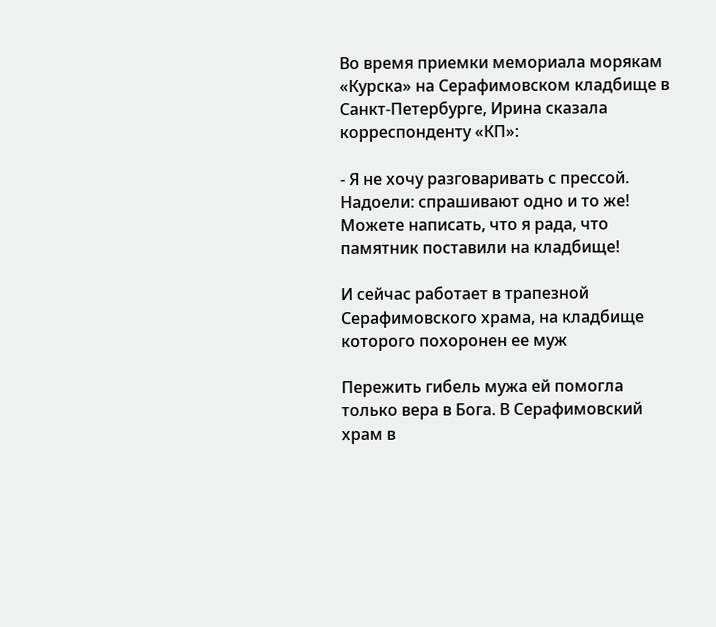Во время приемки мемориала морякам «Курска» на Серафимовском кладбище в Санкт-Петербурге, Ирина сказала корреспонденту «КП»:

- Я не хочу разговаривать с прессой. Надоели: спрашивают одно и то же! Можете написать, что я рада, что памятник поставили на кладбище!

И сейчас работает в трапезной Серафимовского храма, на кладбище которого похоронен ее муж

Пережить гибель мужа ей помогла только вера в Бога. В Серафимовский храм в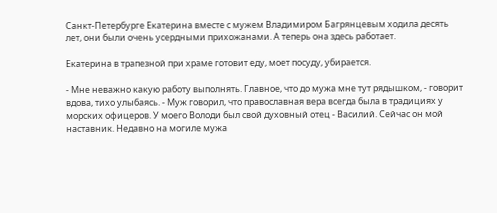Санкт-Петербурге Екатерина вместе с мужем Владимиром Багрянцевым ходила десять лет, они были очень усердными прихожанами. А теперь она здесь работает.

Екатерина в трапезной при храме готовит еду, моет посуду, убирается.

- Мне неважно какую работу выполнять. Главное, что до мужа мне тут рядышком, - говорит вдова, тихо улыбаясь. - Муж говорил, что православная вера всегда была в традициях у морских офицеров. У моего Володи был свой духовный отец - Василий. Сейчас он мой наставник. Недавно на могиле мужа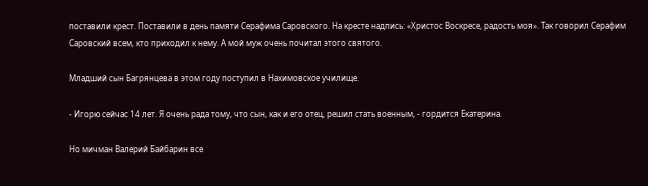поставили крест. Поставили в день памяти Серафима Саровского. На кресте надпись: «Христос Воскресе, радость моя». Так говорил Серафим Саровский всем, кто приходил к нему. А мой муж очень почитал этого святого.

Младший сын Багрянцева в этом году поступил в Нахимовское училище.

- Игорю сейчас 14 лет. Я очень рада тому, что сын, как и его отец, решил стать военным, - гордится Екатерина.

Но мичман Валерий Байбарин все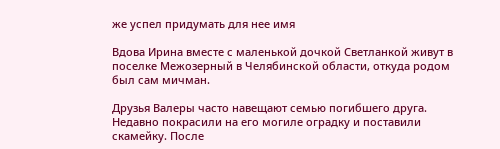же успел придумать для нее имя

Вдова Ирина вместе с маленькой дочкой Светланкой живут в поселке Межозерный в Челябинской области, откуда родом был сам мичман.

Друзья Валеры часто навещают семью погибшего друга. Недавно покрасили на его могиле оградку и поставили скамейку. После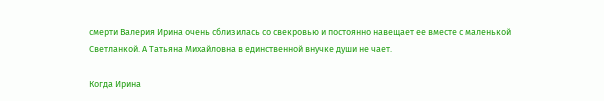смерти Валерия Ирина очень сблизилась со свекровью и постоянно навещает ее вместе с маленькой Светланкой. А Татьяна Михайловна в единственной внучке души не чает.

Когда Ирина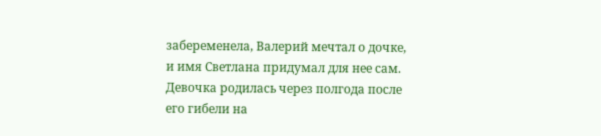забеременела, Валерий мечтал о дочке, и имя Светлана придумал для нее сам. Девочка родилась через полгода после его гибели на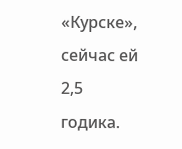«Курске», сейчас ей 2,5 годика.